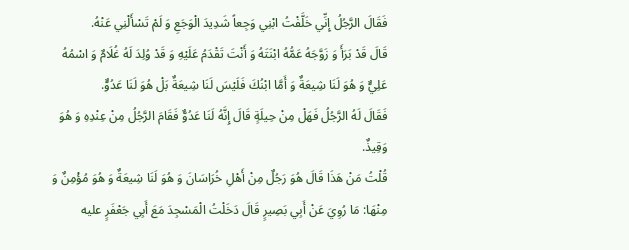فَقَالَ الرَّجُلُ إِنِّي خَلَّفْتُ ابْنِي وَجِعاً شَدِيدَ الْوَجَعِ وَ لَمْ تَسْأَلْنِي عَنْهُ.
قَالَ قَدْ بَرَأَ وَ زَوَّجَهُ عَمُّهُ ابْنَتَهُ وَ أَنْتَ تَقْدَمُ عَلَيْهِ وَ قَدْ وُلِدَ لَهُ غُلَامٌ وَ اسْمُهُ عَلِيٌّ وَ هُوَ لَنَا شِيعَةٌ وَ أَمَّا ابْنُكَ فَلَيْسَ لَنَا شِيعَةٌ بَلْ هُوَ لَنَا عَدُوٌّ.
فَقَالَ لَهُ الرَّجُلُ فَهَلْ مِنْ حِيلَةٍ قَالَ إِنَّهُ لَنَا عَدُوٌّ فَقَامَ الرَّجُلُ مِنْ عِنْدِهِ وَ هُوَ وَقِيذٌ.
قُلْتُ مَنْ هَذَا قَالَ هُوَ رَجُلٌ مِنْ أَهْلِ خُرَاسَانَ وَ هُوَ لَنَا شِيعَةٌ وَ هُوَ مُؤْمِنٌ وَ مِنْهَا: مَا رُوِيَ عَنْ أَبِي بَصِيرٍ قَالَ دَخَلْتُ الْمَسْجِدَ مَعَ أَبِي جَعْفَرٍ عليه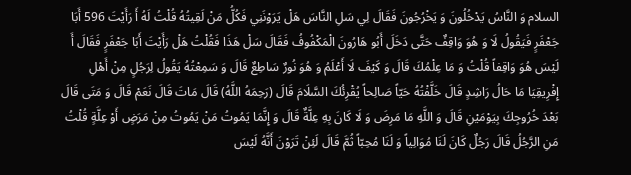السلام وَ النَّاسُ يَدْخُلُونَ وَ يَخْرُجُونَ فَقَالَ لِي سَلِ النَّاسَ هَلْ يَرَوْنَنِي فَكُلُّ مَنْ لَقِيتُهُ قُلْتُ لَهُ أَ رَأَيْتَ 596 أَبَا جَعْفَرٍ فَيَقُولُ لَا وَ هُوَ وَاقِفٌ حَتَّى دَخَلَ أَبُو هَارُونَ الْمَكْفُوفُ فَقَالَ سَلْ هَذَا فَقُلْتُ هَلْ رَأَيْتَ أَبَا جَعْفَرٍ فَقَالَ أَ لَيْسَ هُوَ وَاقِفاً قُلْتُ وَ مَا عِلْمُكَ قَالَ وَ كَيْفَ لَا أَعْلَمُ وَ هُوَ نُورٌ سَاطِعٌ قَالَ وَ سَمِعْتُهُ يَقُولُ لِرَجُلٍ مِنْ أَهْلِ إِفْرِيقِيَا مَا حَالُ رَاشِدٍ قَالَ خَلَّفْتُهُ حَيّاً صَالِحاً يُقْرِئُكَ السَّلَامَ قَالَ (رَحِمَهُ اللَّهُ) قَالَ مَاتَ قَالَ نَعَمْ قَالَ وَ مَتَى قَالَ بَعْدَ خُرُوجِكَ بِيَوْمَيْنِ قَالَ وَ اللَّهِ مَا مَرِضَ وَ لَا كَانَ بِهِ عِلَّةٌ قَالَ وَ إِنَّمَا يَمُوتُ مَنْ يَمُوتُ مِنْ مَرَضٍ أَوْ عِلَّةٍ قُلْتُ مَنِ الرَّجُلُ قَالَ رَجُلٌ كَانَ لَنَا مُوَالِياً وَ لَنَا مُحِبّاً ثُمَّ قَالَ لَئِنْ تَرَوْنَ أَنَّهُ لَيْسَ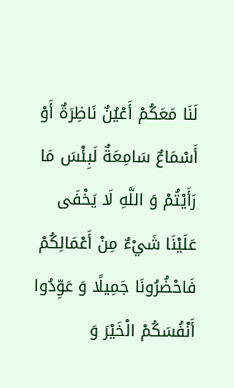لَنَا مَعَكُمْ أَعْيُنٌ نَاظِرَةٌ أَوْ أَسْمَاعٌ سَامِعَةٌ لَبِئْسَ مَا رَأَيْتُمْ وَ اللَّهِ لَا يَخْفَى عَلَيْنَا شَيْءٌ مِنْ أَعْمَالِكُمْ فَاحْضُرُونَا جَمِيلًا وَ عَوِّدُوا أَنْفُسَكُمْ الْخَيْرَ وَ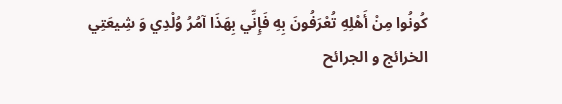كُونُوا مِنْ أَهْلِهِ تُعْرَفُونَ بِهِ فَإِنِّي بِهَذَا آمُرُ وُلْدِي وَ شِيعَتِي
الخرائج و الجرائح